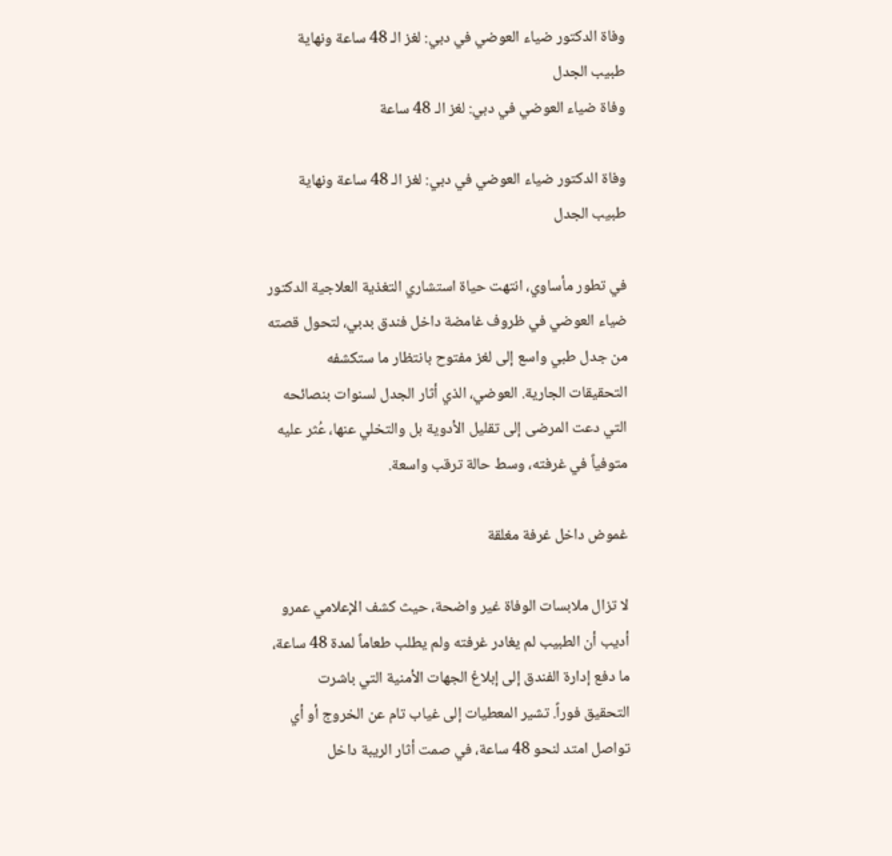وفاة الدكتور ضياء العوضي في دبي: لغز الـ 48 ساعة ونهاية طبيب الجدل
وفاة ضياء العوضي في دبي: لغز الـ 48 ساعة

وفاة الدكتور ضياء العوضي في دبي: لغز الـ 48 ساعة ونهاية طبيب الجدل

في تطور مأساوي، انتهت حياة استشاري التغذية العلاجية الدكتور ضياء العوضي في ظروف غامضة داخل فندق بدبي، لتحول قصته من جدل طبي واسع إلى لغز مفتوح بانتظار ما ستكشفه التحقيقات الجارية. العوضي، الذي أثار الجدل لسنوات بنصائحه التي دعت المرضى إلى تقليل الأدوية بل والتخلي عنها، عُثر عليه متوفياً في غرفته، وسط حالة ترقب واسعة.

غموض داخل غرفة مغلقة

لا تزال ملابسات الوفاة غير واضحة، حيث كشف الإعلامي عمرو أديب أن الطبيب لم يغادر غرفته ولم يطلب طعاماً لمدة 48 ساعة، ما دفع إدارة الفندق إلى إبلاغ الجهات الأمنية التي باشرت التحقيق فوراً. تشير المعطيات إلى غياب تام عن الخروج أو أي تواصل امتد لنحو 48 ساعة، في صمت أثار الريبة داخل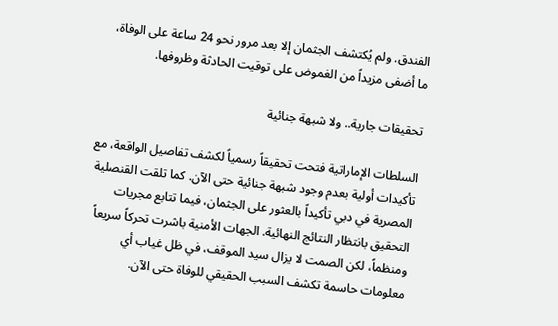الفندق. ولم يُكتشف الجثمان إلا بعد مرور نحو 24 ساعة على الوفاة، ما أضفى مزيداً من الغموض على توقيت الحادثة وظروفها.

تحقيقات جارية.. ولا شبهة جنائية

السلطات الإماراتية فتحت تحقيقاً رسمياً لكشف تفاصيل الواقعة، مع تأكيدات أولية بعدم وجود شبهة جنائية حتى الآن. كما تلقت القنصلية المصرية في دبي تأكيداً بالعثور على الجثمان، فيما تتابع مجريات التحقيق بانتظار النتائج النهائية. الجهات الأمنية باشرت تحركاً سريعاً ومنظماً، لكن الصمت لا يزال سيد الموقف، في ظل غياب أي معلومات حاسمة تكشف السبب الحقيقي للوفاة حتى الآن.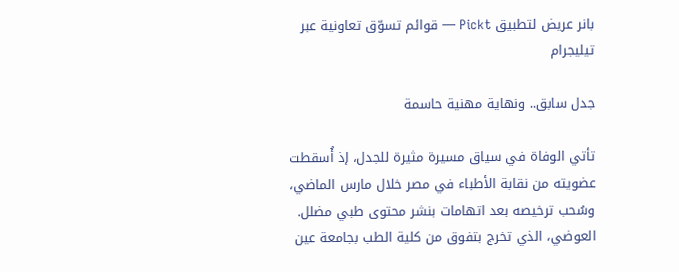بانر عريض لتطبيق Pickt — قوائم تسوّق تعاونية عبر تيليجرام

جدل سابق.. ونهاية مهنية حاسمة

تأتي الوفاة في سياق مسيرة مثيرة للجدل، إذ أُسقطت عضويته من نقابة الأطباء في مصر خلال مارس الماضي، وسُحب ترخيصه بعد اتهامات بنشر محتوى طبي مضلل. العوضي، الذي تخرج بتفوق من كلية الطب بجامعة عين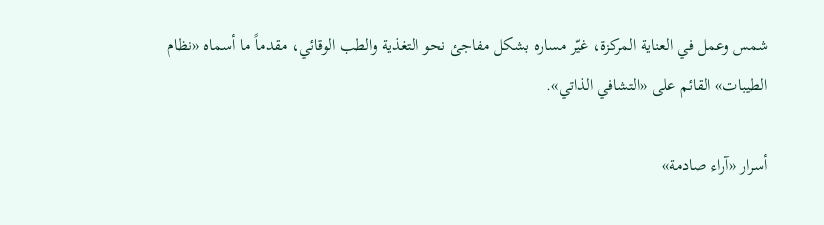شمس وعمل في العناية المركزة، غيّر مساره بشكل مفاجئ نحو التغذية والطب الوقائي، مقدماً ما أسماه «نظام الطيبات» القائم على «التشافي الذاتي».

أسرار «آراء صادمة»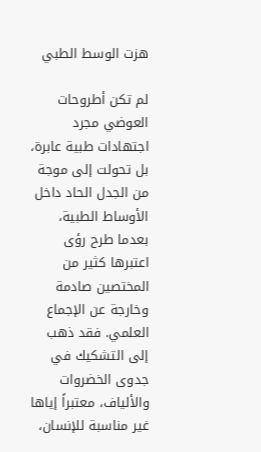هزت الوسط الطبي

لم تكن أطروحات العوضي مجرد اجتهادات طبية عابرة، بل تحولت إلى موجة من الجدل الحاد داخل الأوساط الطبية، بعدما طرح رؤى اعتبرها كثير من المختصين صادمة وخارجة عن الإجماع العلمي. فقد ذهب إلى التشكيك في جدوى الخضروات والألياف، معتبراً إياها غير مناسبة للإنسان،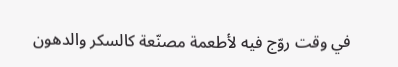في وقت روّج فيه لأطعمة مصنّعة كالسكر والدهون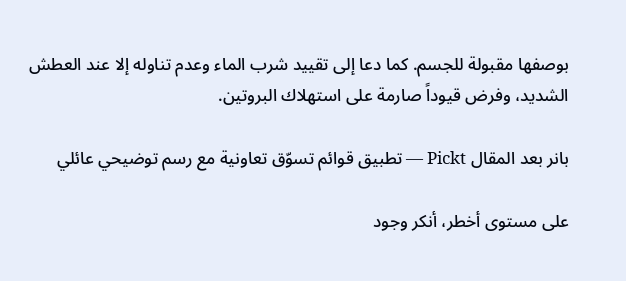بوصفها مقبولة للجسم. كما دعا إلى تقييد شرب الماء وعدم تناوله إلا عند العطش الشديد، وفرض قيوداً صارمة على استهلاك البروتين.

بانر بعد المقال Pickt — تطبيق قوائم تسوّق تعاونية مع رسم توضيحي عائلي

على مستوى أخطر، أنكر وجود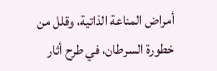أمراض المناعة الذاتية، وقلل من خطورة السرطان، في طرح أثار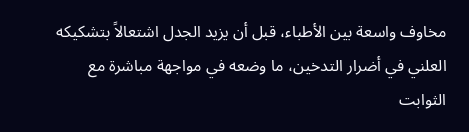مخاوف واسعة بين الأطباء، قبل أن يزيد الجدل اشتعالاً بتشكيكه العلني في أضرار التدخين، ما وضعه في مواجهة مباشرة مع الثوابت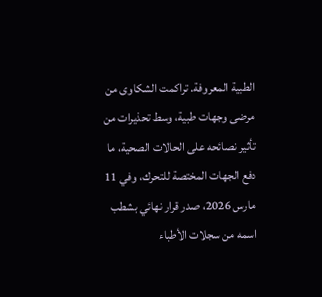الطبية المعروفة. تراكمت الشكاوى من مرضى وجهات طبية، وسط تحذيرات من تأثير نصائحه على الحالات الصحية، ما دفع الجهات المختصة للتحرك، وفي 11 مارس 2026، صدر قرار نهائي بشطب اسمه من سجلات الأطباء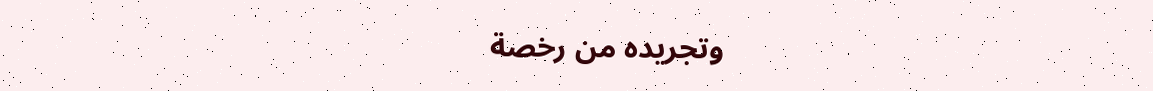وتجريده من رخصة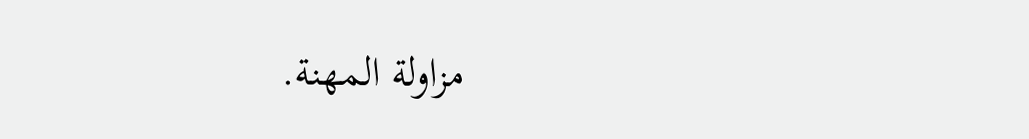مزاولة المهنة.